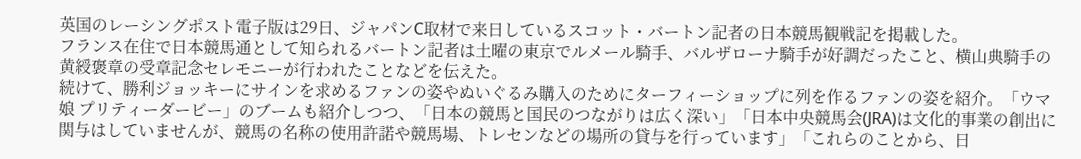英国のレーシングポスト電子版は29日、ジャパンC取材で来日しているスコット・バートン記者の日本競馬観戦記を掲載した。
フランス在住で日本競馬通として知られるバートン記者は土曜の東京でルメール騎手、バルザローナ騎手が好調だったこと、横山典騎手の黄綬褒章の受章記念セレモニーが行われたことなどを伝えた。
続けて、勝利ジョッキーにサインを求めるファンの姿やぬいぐるみ購入のためにターフィーショップに列を作るファンの姿を紹介。「ウマ娘 プリティーダービー」のブームも紹介しつつ、「日本の競馬と国民のつながりは広く深い」「日本中央競馬会(JRA)は文化的事業の創出に関与はしていませんが、競馬の名称の使用許諾や競馬場、トレセンなどの場所の貸与を行っています」「これらのことから、日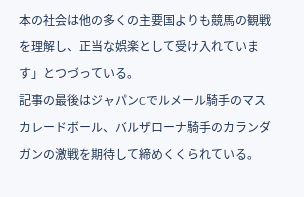本の社会は他の多くの主要国よりも競馬の観戦を理解し、正当な娯楽として受け入れています」とつづっている。
記事の最後はジャパンCでルメール騎手のマスカレードボール、バルザローナ騎手のカランダガンの激戦を期待して締めくくられている。